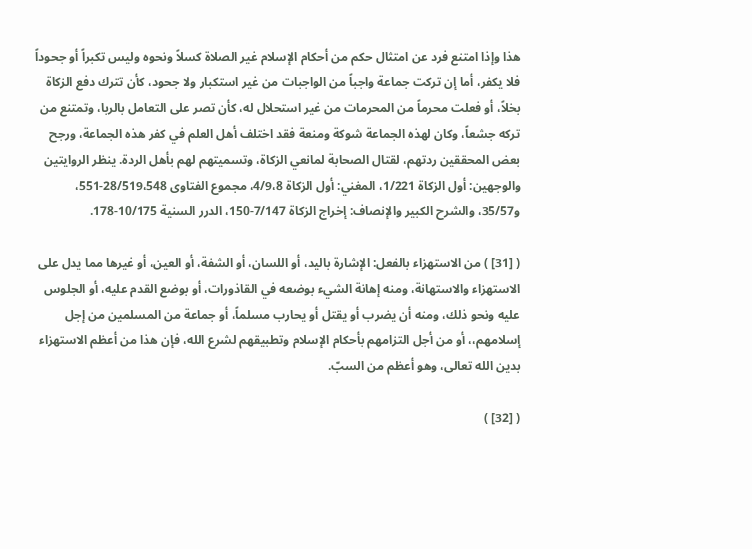هذا وإذا امتنع فرد عن امتثال حكم من أحكام الإسلام غير الصلاة كسلاً ونحوه وليس تكبراً أو جحوداً فلا يكفر، أما إن تركت جماعة واجباً من الواجبات من غير استكبار ولا جحود، كأن تترك دفع الزكاة بخلاً، أو فعلت محرماً من المحرمات من غير استحلال له، كأن تصر على التعامل بالربا، وتمتنع من تركه جشعاً، وكان لهذه الجماعة شوكة ومنعة فقد اختلف أهل العلم في كفر هذه الجماعة، ورجح بعض المحققين ردتهم، لقتال الصحابة لمانعي الزكاة، وتسميتهم لهم بأهل الردة. ينظر الروايتين والوجهين: أول الزكاة 1/221، المغني: أول الزكاة 4/9،8، مجموع الفتاوى 28/519،548-551، و35/57، والشرح الكبير والإنصاف: إخراج الزكاة 7/147-150، الدرر السنية 10/175-178.

( [31] ) من الاستهزاء بالفعل: الإشارة باليد، أو اللسان، أو الشفة، أو العين، أو غيرها مما يدل على الاستهزاء والاستهانة، ومنه إهانة الشيء بوضعه في القاذورات، أو بوضع القدم عليه، أو الجلوس عليه ونحو ذلك، ومنه أن يضرب أو يقتل أو يحارب مسلماً، أو جماعة من المسلمين من إجل إسلامهم،، أو من أجل التزامهم بأحكام الإسلام وتطبيقهم لشرع الله، فإن هذا من أعظم الاستهزاء بدين الله تعالى، وهو أعظم من السبّ.

( [32] )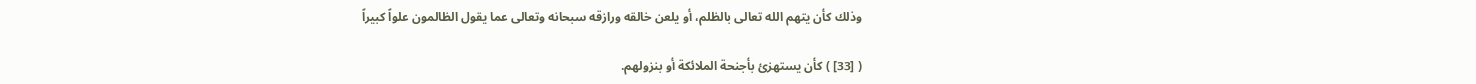وذلك كأن يتهم الله تعالى بالظلم، أو يلعن خالقه ورازقه سبحانه وتعالى عما يقول الظالمون علواً كبيراً

( [33] ) كأن يستهزئ بأجنحة الملائكة أو بنزولهم.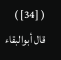( [34] ) قال أبوالبقاء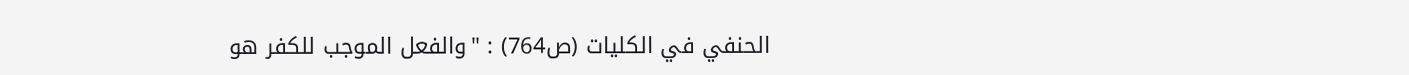الحنفي في الكليات (ص764) : "والفعل الموجب للكفر هو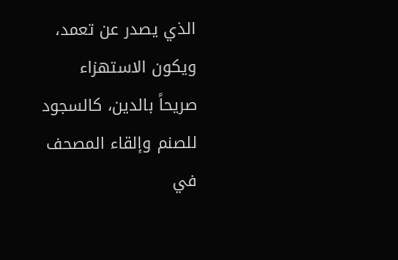الذي يصدر عن تعمد، ويكون الاستهزاء صريحاً بالدين، كالسجود للصنم وإلقاء المصحف في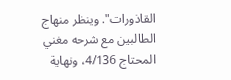القاذورات". وينظر منهاج الطالبين مع شرحه مغني المحتاج 4/136، ونهاية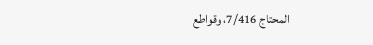المحتاج 7/416، وقواطع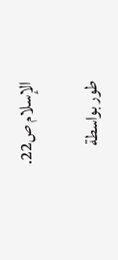الإسلام ص22.

طور بواسطة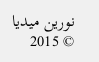نورين ميديا © 2015